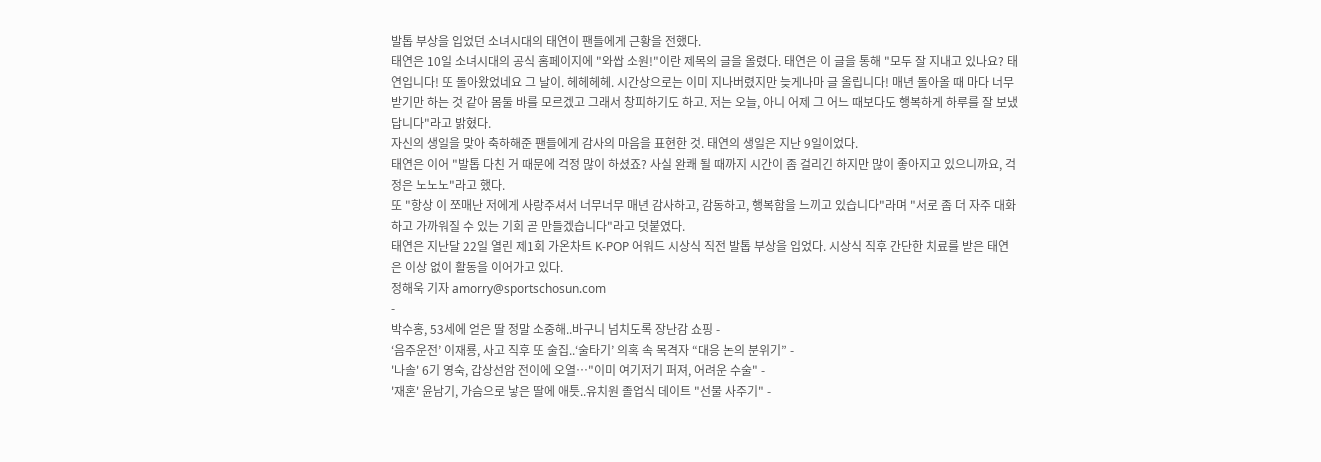발톱 부상을 입었던 소녀시대의 태연이 팬들에게 근황을 전했다.
태연은 10일 소녀시대의 공식 홈페이지에 "와쌉 소원!"이란 제목의 글을 올렸다. 태연은 이 글을 통해 "모두 잘 지내고 있나요? 태연입니다! 또 돌아왔었네요 그 날이. 헤헤헤헤. 시간상으로는 이미 지나버렸지만 늦게나마 글 올립니다! 매년 돌아올 때 마다 너무 받기만 하는 것 같아 몸둘 바를 모르겠고 그래서 창피하기도 하고. 저는 오늘, 아니 어제 그 어느 때보다도 행복하게 하루를 잘 보냈답니다"라고 밝혔다.
자신의 생일을 맞아 축하해준 팬들에게 감사의 마음을 표현한 것. 태연의 생일은 지난 9일이었다.
태연은 이어 "발톱 다친 거 때문에 걱정 많이 하셨죠? 사실 완쾌 될 때까지 시간이 좀 걸리긴 하지만 많이 좋아지고 있으니까요, 걱정은 노노노"라고 했다.
또 "항상 이 쪼매난 저에게 사랑주셔서 너무너무 매년 감사하고, 감동하고, 행복함을 느끼고 있습니다"라며 "서로 좀 더 자주 대화하고 가까워질 수 있는 기회 곧 만들겠습니다"라고 덧붙였다.
태연은 지난달 22일 열린 제1회 가온차트 K-POP 어워드 시상식 직전 발톱 부상을 입었다. 시상식 직후 간단한 치료를 받은 태연은 이상 없이 활동을 이어가고 있다.
정해욱 기자 amorry@sportschosun.com
-
박수홍, 53세에 얻은 딸 정말 소중해..바구니 넘치도록 장난감 쇼핑 -
‘음주운전’ 이재룡, 사고 직후 또 술집..‘술타기’ 의혹 속 목격자 “대응 논의 분위기” -
'나솔' 6기 영숙, 갑상선암 전이에 오열…"이미 여기저기 퍼져, 어려운 수술" -
'재혼' 윤남기, 가슴으로 낳은 딸에 애틋..유치원 졸업식 데이트 "선물 사주기" -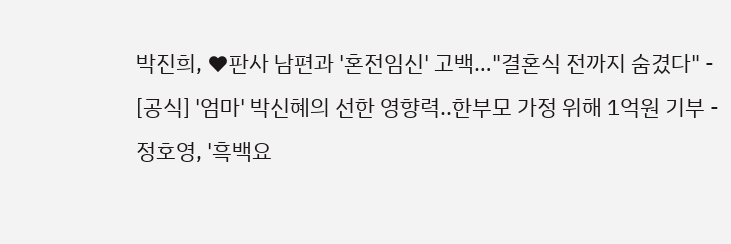박진희, ♥판사 남편과 '혼전임신' 고백…"결혼식 전까지 숨겼다" -
[공식] '엄마' 박신혜의 선한 영향력..한부모 가정 위해 1억원 기부 -
정호영, '흑백요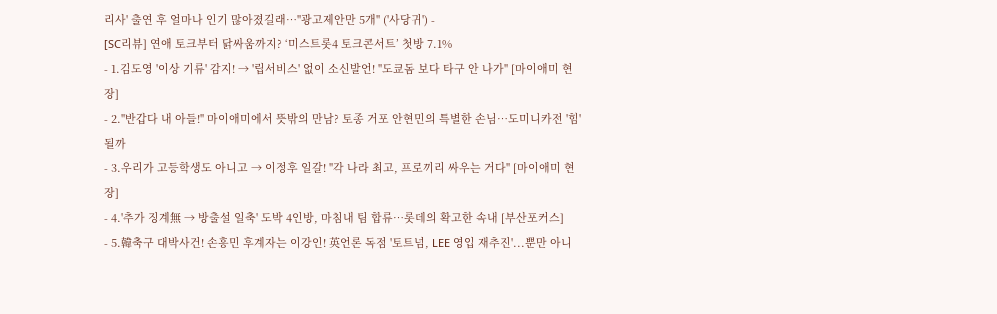리사' 출연 후 얼마나 인기 많아졌길래…"광고제안만 5개" ('사당귀') -
[SC리뷰] 연애 토크부터 닭싸움까지? ‘미스트롯4 토크콘서트’ 첫방 7.1%
- 1.김도영 '이상 기류' 감지! → '립서비스' 없이 소신발언! "도쿄돔 보다 타구 안 나가" [마이애미 현장]
- 2."반갑다 내 아들!" 마이애미에서 뜻밖의 만남? 토종 거포 안현민의 특별한 손님…도미니카전 '힘' 될까
- 3.우리가 고등학생도 아니고 → 이정후 일갈! "각 나라 최고, 프로끼리 싸우는 거다" [마이애미 현장]
- 4.'추가 징계無 → 방출설 일축' 도박 4인방, 마침내 팀 합류…롯데의 확고한 속내 [부산포커스]
- 5.韓축구 대박사건! 손흥민 후계자는 이강인! 英언론 독점 '토트넘, LEE 영입 재추진'...뿐만 아니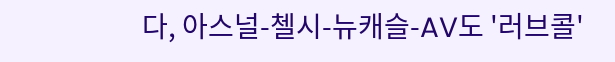다, 아스널-첼시-뉴캐슬-AV도 '러브콜'